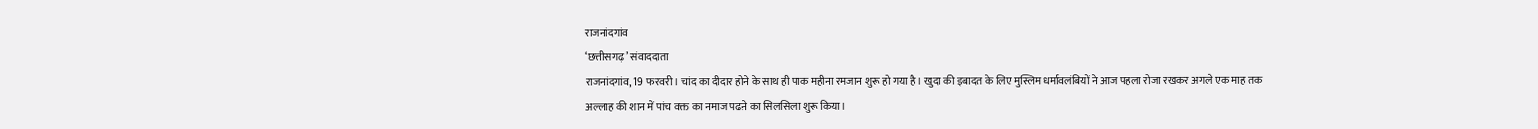राजनांदगांव
‘छत्तीसगढ़’ संवाददाता
राजनांदगांव, 19 फरवरी। चांद का दीदार होने के साथ ही पाक महीना रमजान शुरू हो गया है। खुदा की इबादत के लिए मुस्लिम धर्मावलंबियों ने आज पहला रोजा रखकर अगले एक माह तक अल्लाह की शान में पांच वक्त का नमाज पढऩे का सिलसिला शुरू किया।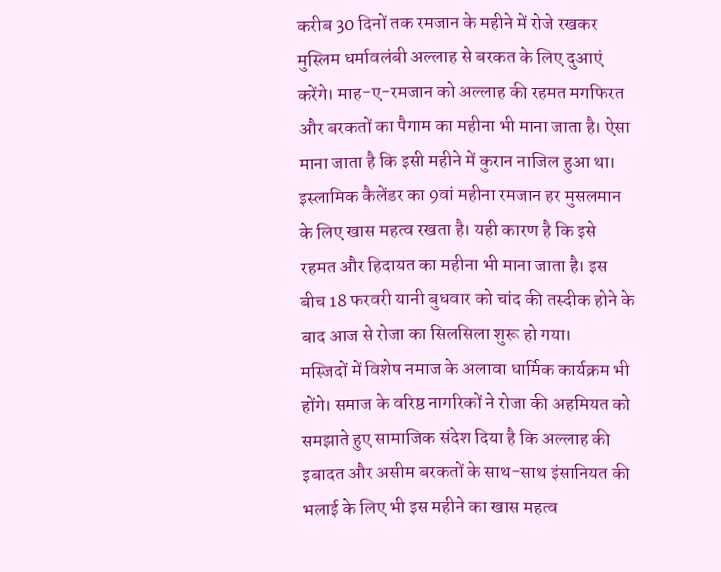करीब 30 दिनों तक रमजान के महीने में रोजे रखकर मुस्लिम धर्मावलंबी अल्लाह से बरकत के लिए दुआएं करेंगे। माह-ए-रमजान को अल्लाह की रहमत मगफिरत और बरकतों का पैगाम का महीना भी माना जाता है। ऐसा माना जाता है कि इसी महीने में कुरान नाजिल हुआ था। इस्लामिक कैलेंडर का 9वां महीना रमजान हर मुसलमान के लिए खास महत्व रखता है। यही कारण है कि इसे रहमत और हिदायत का महीना भी माना जाता है। इस बीच 18 फरवरी यानी बुधवार को चांद की तस्दीक होने के बाद आज से रोजा का सिलसिला शुरू हो गया।
मस्जिदों में विशेष नमाज के अलावा धार्मिक कार्यक्रम भी होंगे। समाज के वरिष्ठ नागरिकों ने रोजा की अहमियत को समझाते हुए सामाजिक संदेश दिया है कि अल्लाह की इबादत और असीम बरकतों के साथ-साथ इंसानियत की भलाई के लिए भी इस महीने का खास महत्व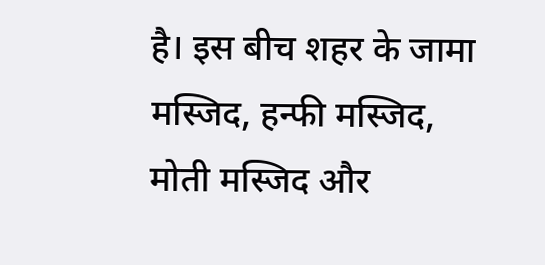है। इस बीच शहर के जामा मस्जिद, हन्फी मस्जिद, मोती मस्जिद और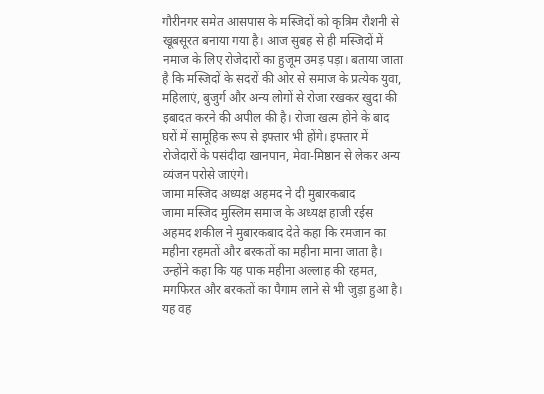गौरीनगर समेत आसपास के मस्जिदों को कृत्रिम रौशनी से खूबसूरत बनाया गया है। आज सुबह से ही मस्जिदों में नमाज के लिए रोजेदारों का हुजूम उमड़ पड़ा। बताया जाता है कि मस्जिदों के सदरों की ओर से समाज के प्रत्येक युवा, महिलाएं, बुजुर्ग और अन्य लोगों से रोजा रखकर खुदा की इबादत करने की अपील की है। रोजा खत्म होने के बाद घरों में सामूहिक रूप से इफ्तार भी होंगे। इफ्तार में रोजेदारों के पसंदीदा खानपान, मेवा-मिष्ठान से लेकर अन्य व्यंजन परोसे जाएंगे।
जामा मस्जिद अध्यक्ष अहमद ने दी मुबारकबाद
जामा मस्जिद मुस्लिम समाज के अध्यक्ष हाजी रईस अहमद शकील ने मुबारकबाद देते कहा कि रमजान का महीना रहमतों और बरकतों का महीना माना जाता है। उन्होंने कहा कि यह पाक महीना अल्लाह की रहमत, मगफिरत और बरकतों का पैगाम लाने से भी जुड़ा हुआ है। यह वह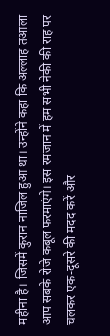महीना है। जिसमें कुरान नाजिल हुआ था। उन्होंने कहा कि अल्लाह तआला आप सबके रोजे कबूल फरमाएंगे। इस रमजान में हम सभी नेकी की राह पर चलकर एक-दूसरे की मदद करें और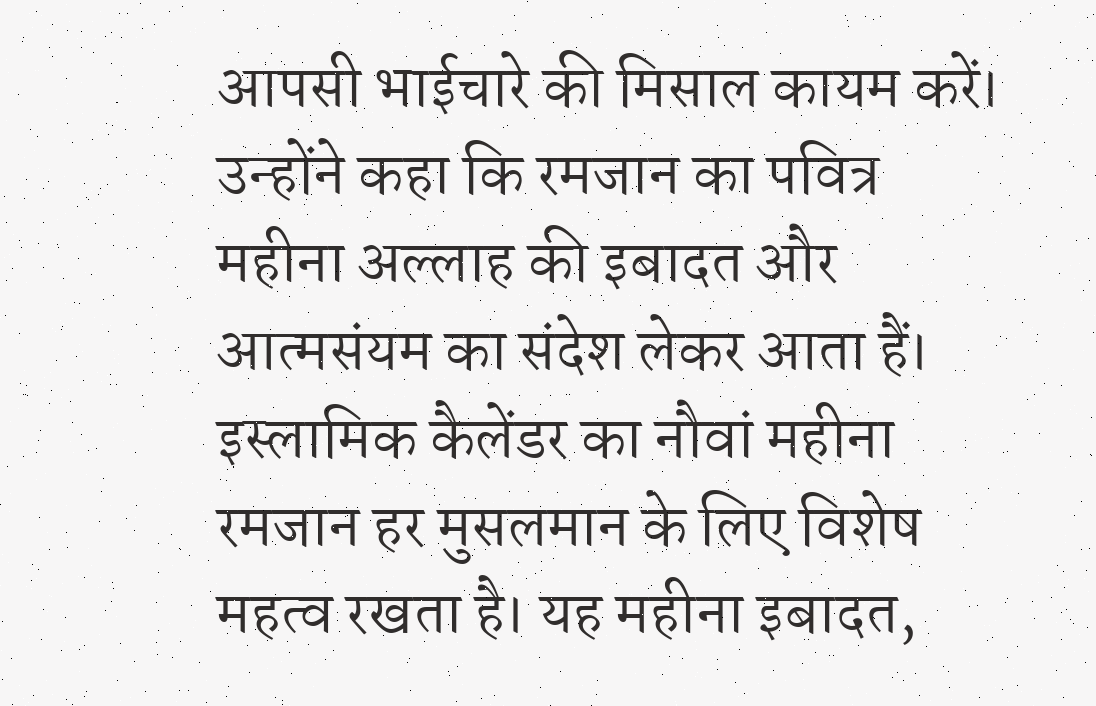आपसी भाईचारे की मिसाल कायम करें। उन्होंने कहा कि रमजान का पवित्र महीना अल्लाह की इबादत और आत्मसंयम का संदेश लेकर आता हैं। इस्लामिक कैलेंडर का नौवां महीना रमजान हर मुसलमान के लिए विशेष महत्व रखता है। यह महीना इबादत,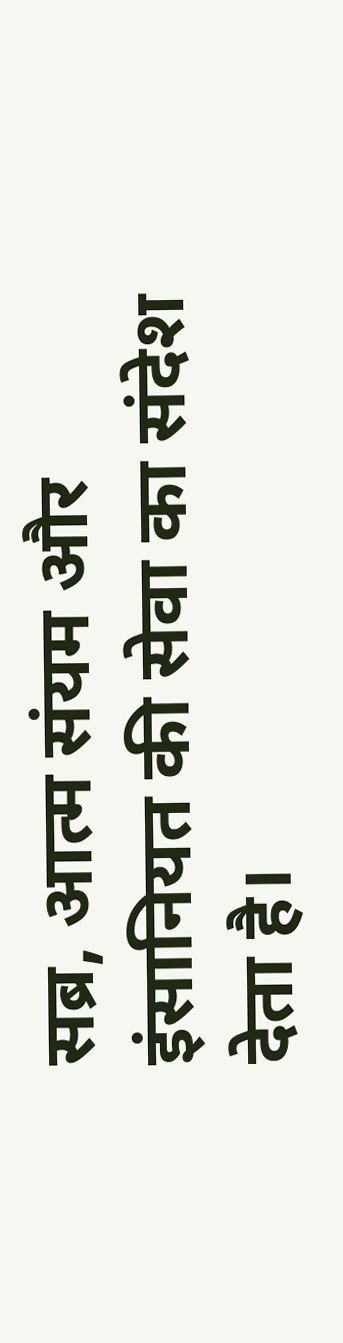सब्र, आत्म संयम और इंसानियत की सेवा का संदेश देता है।